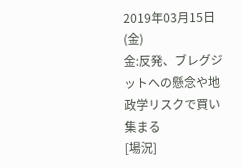2019年03月15日(金)
金:反発、ブレグジットへの懸念や地政学リスクで買い集まる
[場況]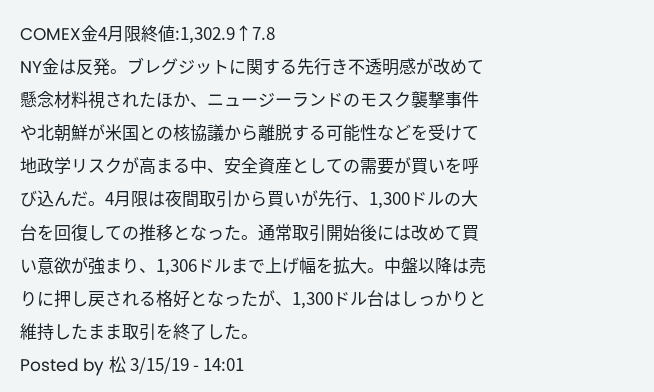COMEX金4月限終値:1,302.9↑7.8
NY金は反発。ブレグジットに関する先行き不透明感が改めて懸念材料視されたほか、ニュージーランドのモスク襲撃事件や北朝鮮が米国との核協議から離脱する可能性などを受けて地政学リスクが高まる中、安全資産としての需要が買いを呼び込んだ。4月限は夜間取引から買いが先行、1,300ドルの大台を回復しての推移となった。通常取引開始後には改めて買い意欲が強まり、1,306ドルまで上げ幅を拡大。中盤以降は売りに押し戻される格好となったが、1,300ドル台はしっかりと維持したまま取引を終了した。
Posted by 松 3/15/19 - 14:01